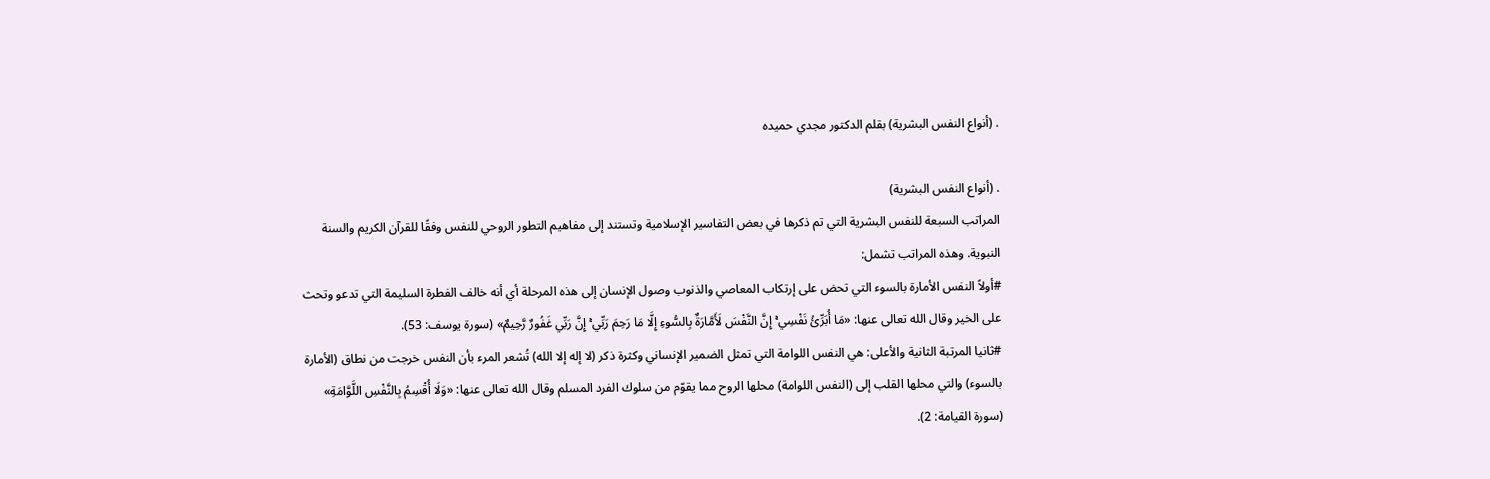. (أنواع النفس البشرية) بقلم الدكتور مجدي حميده

. (أنواع النفس البشرية)
المراتب السبعة للنفس البشرية التي تم ذكرها في بعض التفاسير الإسلامية وتستند إلى مفاهيم التطور الروحي للنفس وفقًا للقرآن الكريم والسنة النبوية. وهذه المراتب تشمل:
#أولاً النفس الأمارة بالسوء التي تحض على إرتكاب المعاصي والذنوب وصول الإنسان إلى هذه المرحلة أي أنه خالف الفطرة السليمة التي تدعو وتحث على الخير وقال الله تعالى عنها: «مَا أُبَرِّئُ نَفْسِي ۚ إِنَّ النَّفْسَ لَأَمَّارَةٌ بِالسُّوءِ إِلَّا مَا رَحِمَ رَبِّي ۚ إِنَّ رَبِّي غَفُورٌ رَّحِيمٌ» (سورة يوسف: 53).
#ثانيا المرتبة الثانية والأعلى: هي النفس اللوامة التي تمثل الضمير الإنساني وكثرة ذكر (لا إله إلا الله) تُشعر المرء بأن النفس خرجت من نطاق (الأمارة بالسوء) والتي محلها القلب إلى (النفس اللوامة) محلها الروح مما يقوّم من سلوك الفرد المسلم وقال الله تعالى عنها: «وَلَا أُقْسِمُ بِالنَّفْسِ اللَّوَّامَةِ» (سورة القيامة: 2).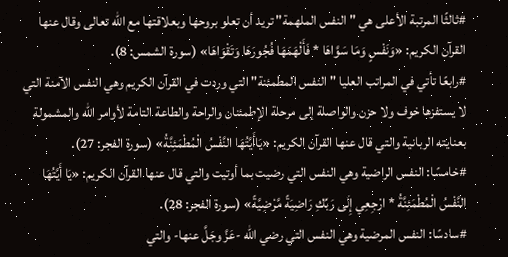#ثالثًا المرتبة الأعلى هي "النفس الملهمة" تريد أن تعلو بروحها وبعلاقتها مع الله تعالى وقال عنها القرآن الكريم: «وَنَفْسٍ وَمَا سَوَّاهَا * فَأَلْهَمَهَا فُجُورَهَا وَتَقْوَاهَا» (سورة الشمس: 8).
#رابعًا تأتي في المراتب العليا "النفس المطمئنة" التي وردت في القرآن الكريم وهي النفس الآمنة التي لا يستفزها خوف ولا حزن والواصلة إلى مرحلة الإطمئنان والراحة والطاعة التامة لأوامر الله والمشمولة بعنايته الربانية والتي قال عنها القرآن الكريم: «يَاأَيَّتُهَا النَّفْسُ الْمُطْمَئِنَّةُ» (سورة الفجر: 27).
#خامسًا: النفس الراضية وهي النفس التي رضيت بما أوتيت والتي قال عنها القرآن الكريم: «يَا أَيَّتُهَا النَّفْسُ الْمُطْمَئِنَّةُ * ارْجِعِي إِلَى رَبِّكِ رَاضِيَةً مَّرْضِيَّةً» (سورة الفجر: 28).
#سادسًا: النفس المرضية وهي النفس التي رضي الله -عَزَّ وجَلَّ عنها- والتي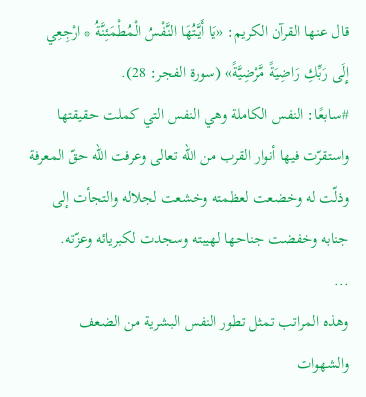قال عنها القرآن الكريم: «يَا أَيَّتُهَا النَّفْسُ الْمُطْمَئِنَّةُ * ارْجِعِي إِلَى رَبِّكِ رَاضِيَةً مَّرْضِيَّةً» (سورة الفجر: 28).
#سابعًا: النفس الكاملة وهي النفس التي كملت حقيقتها واستقرّت فيها أنوار القرب من الله تعالى وعرفت الله حقّ المعرفة وذلّت له وخضعت لعظمته وخشعت لجلاله والتجأت إلى جنابه وخفضت جناحها لهيبته وسجدت لكبريائه وعزّته.
...
وهذه المراتب تمثل تطور النفس البشرية من الضعف والشهوات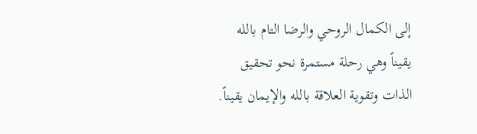إلى الكمال الروحي والرضا التام بالله يقيناً وهي رحلة مستمرة نحو تحقيق الذات وتقوية العلاقة بالله والإيمان يقيناً.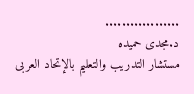..................
د.مجدى حميده
مستشار التدريب والتعليم بالإتحاد العربى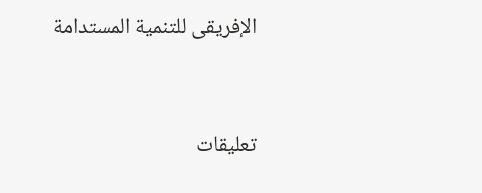الإفريقى للتنمية المستدامة


تعليقات